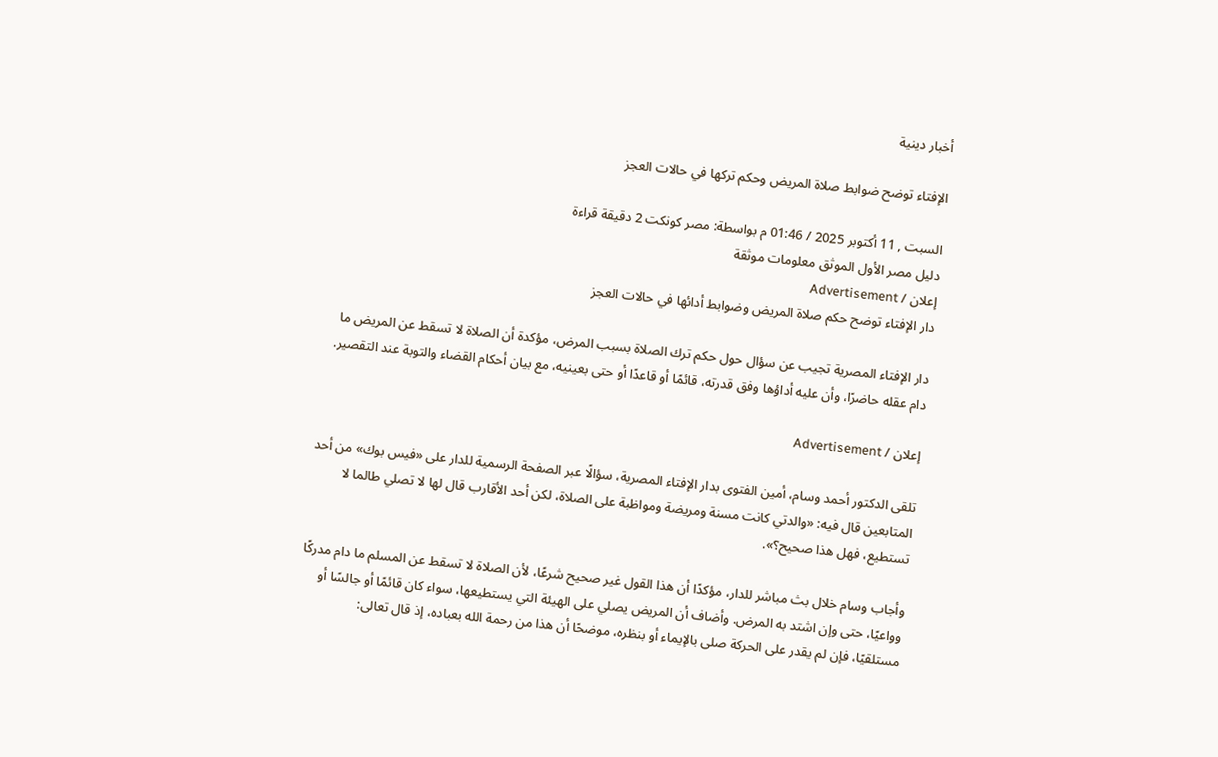أخبار دينية

الإفتاء توضح ضوابط صلاة المريض وحكم تركها في حالات العجز

السبت , 11 أكتوبر 2025 / 01:46 م بواسطة: مصر كونكت 2 دقيقة قراءة
دليل مصر الأول الموثق معلومات موثقة
إعلان / Advertisement
دار الإفتاء توضح حكم صلاة المريض وضوابط أدائها في حالات العجز

دار الإفتاء المصرية تجيب عن سؤال حول حكم ترك الصلاة بسبب المرض، مؤكدة أن الصلاة لا تسقط عن المريض ما دام عقله حاضرًا، وأن عليه أداؤها وفق قدرته، قائمًا أو قاعدًا أو حتى بعينيه، مع بيان أحكام القضاء والتوبة عند التقصير.

إعلان / Advertisement

تلقى الدكتور أحمد وسام، أمين الفتوى بدار الإفتاء المصرية، سؤالًا عبر الصفحة الرسمية للدار على «فيس بوك» من أحد المتابعين قال فيه: «والدتي كانت مسنة ومريضة ومواظبة على الصلاة، لكن أحد الأقارب قال لها لا تصلي طالما لا تستطيع، فهل هذا صحيح؟».

وأجاب وسام خلال بث مباشر للدار، مؤكدًا أن هذا القول غير صحيح شرعًا، لأن الصلاة لا تسقط عن المسلم ما دام مدركًا وواعيًا، حتى وإن اشتد به المرض. وأضاف أن المريض يصلي على الهيئة التي يستطيعها، سواء كان قائمًا أو جالسًا أو مستلقيًا، فإن لم يقدر على الحركة صلى بالإيماء أو بنظره، موضحًا أن هذا من رحمة الله بعباده، إذ قال تعالى: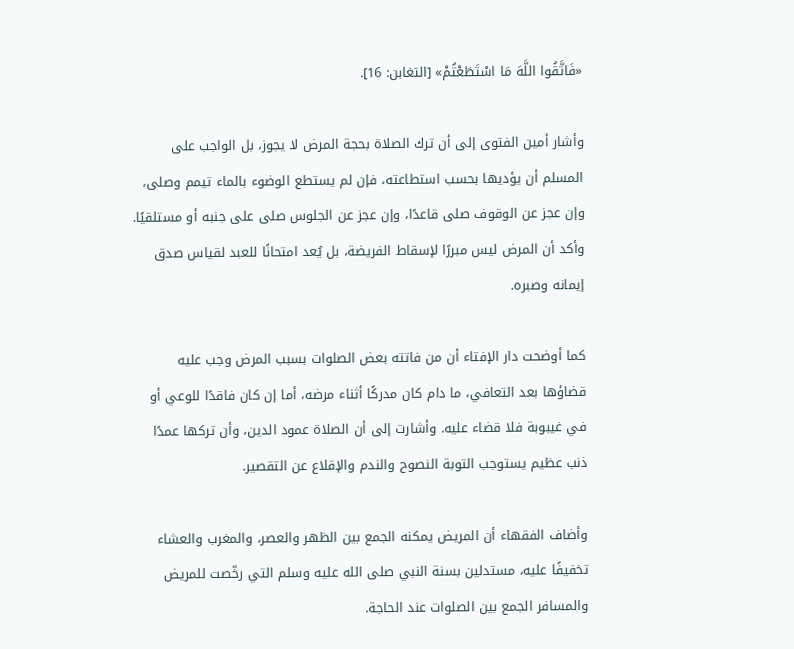«فَاتَّقُوا اللَّهَ مَا اسْتَطَعْتُمْ» [التغابن: 16].

وأشار أمين الفتوى إلى أن ترك الصلاة بحجة المرض لا يجوز، بل الواجب على المسلم أن يؤديها بحسب استطاعته، فإن لم يستطع الوضوء بالماء تيمم وصلى، وإن عجز عن الوقوف صلى قاعدًا، وإن عجز عن الجلوس صلى على جنبه أو مستلقيًا. وأكد أن المرض ليس مبررًا لإسقاط الفريضة، بل يُعد امتحانًا للعبد لقياس صدق إيمانه وصبره.

كما أوضحت دار الإفتاء أن من فاتته بعض الصلوات بسبب المرض وجب عليه قضاؤها بعد التعافي، ما دام كان مدركًا أثناء مرضه، أما إن كان فاقدًا للوعي أو في غيبوبة فلا قضاء عليه. وأشارت إلى أن الصلاة عمود الدين، وأن تركها عمدًا ذنب عظيم يستوجب التوبة النصوح والندم والإقلاع عن التقصير.

وأضاف الفقهاء أن المريض يمكنه الجمع بين الظهر والعصر، والمغرب والعشاء تخفيفًا عليه، مستدلين بسنة النبي صلى الله عليه وسلم التي رخّصت للمريض والمسافر الجمع بين الصلوات عند الحاجة.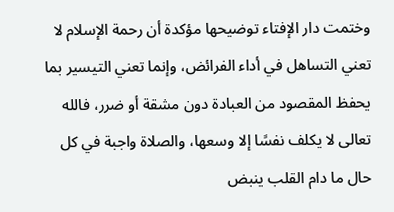وختمت دار الإفتاء توضيحها مؤكدة أن رحمة الإسلام لا تعني التساهل في أداء الفرائض، وإنما تعني التيسير بما يحفظ المقصود من العبادة دون مشقة أو ضرر، فالله تعالى لا يكلف نفسًا إلا وسعها، والصلاة واجبة في كل حال ما دام القلب ينبض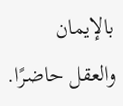بالإيمان والعقل حاضرًا.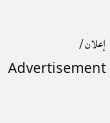إعلان / Advertisement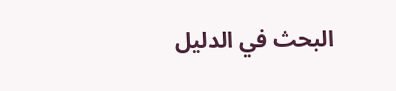البحث في الدليل